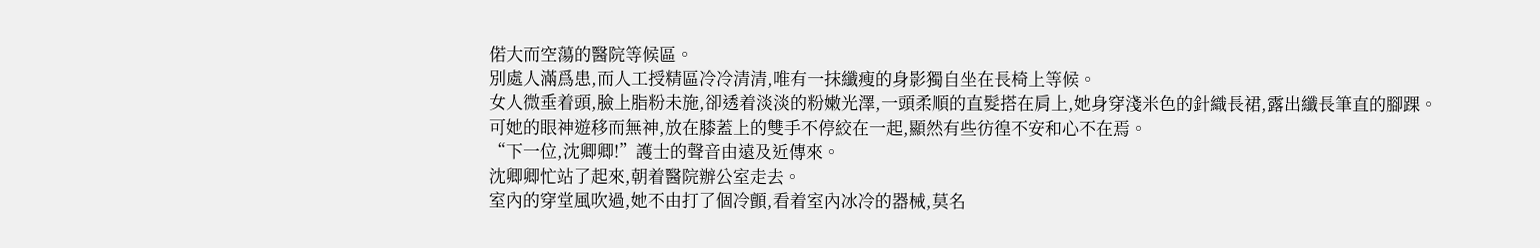偌大而空蕩的醫院等候區。
別處人滿爲患,而人工授精區冷冷清清,唯有一抹纖瘦的身影獨自坐在長椅上等候。
女人微垂着頭,臉上脂粉未施,卻透着淡淡的粉嫩光澤,一頭柔順的直髮搭在肩上,她身穿淺米色的針織長裙,露出纖長筆直的腳踝。
可她的眼神遊移而無神,放在膝蓋上的雙手不停絞在一起,顯然有些彷徨不安和心不在焉。
“下一位,沈卿卿!”護士的聲音由遠及近傳來。
沈卿卿忙站了起來,朝着醫院辦公室走去。
室內的穿堂風吹過,她不由打了個冷顫,看着室內冰冷的器械,莫名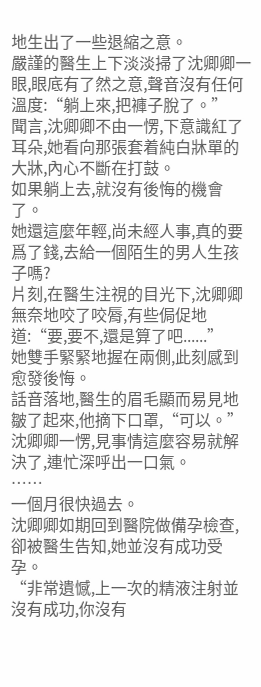地生出了一些退縮之意。
嚴謹的醫生上下淡淡掃了沈卿卿一眼,眼底有了然之意,聲音沒有任何溫度:“躺上來,把褲子脫了。”
聞言,沈卿卿不由一愣,下意識紅了耳朵,她看向那張套着純白牀單的大牀,內心不斷在打鼓。
如果躺上去,就沒有後悔的機會了。
她還這麼年輕,尚未經人事,真的要爲了錢,去給一個陌生的男人生孩子嗎?
片刻,在醫生注視的目光下,沈卿卿無奈地咬了咬脣,有些侷促地道:“要,要不,還是算了吧......”
她雙手緊緊地握在兩側,此刻感到愈發後悔。
話音落地,醫生的眉毛顯而易見地皺了起來,他摘下口罩,“可以。”
沈卿卿一愣,見事情這麼容易就解決了,連忙深呼出一口氣。
……
一個月很快過去。
沈卿卿如期回到醫院做備孕檢查,卻被醫生告知,她並沒有成功受孕。
“非常遺憾,上一次的精液注射並沒有成功,你沒有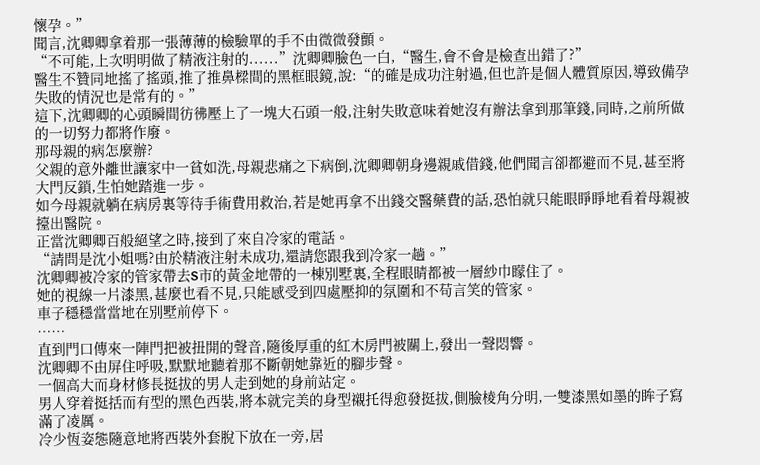懷孕。”
聞言,沈卿卿拿着那一張薄薄的檢驗單的手不由微微發顫。
“不可能,上次明明做了精液注射的......”沈卿卿臉色一白,“醫生,會不會是檢查出錯了?”
醫生不贊同地搖了搖頭,推了推鼻樑間的黑框眼鏡,說:“的確是成功注射過,但也許是個人體質原因,導致備孕失敗的情況也是常有的。”
這下,沈卿卿的心頭瞬間彷彿壓上了一塊大石頭一般,注射失敗意味着她沒有辦法拿到那筆錢,同時,之前所做的一切努力都將作廢。
那母親的病怎麼辦?
父親的意外離世讓家中一貧如洗,母親悲痛之下病倒,沈卿卿朝身邊親戚借錢,他們聞言卻都避而不見,甚至將大門反鎖,生怕她踏進一步。
如今母親就躺在病房裏等待手術費用救治,若是她再拿不出錢交醫藥費的話,恐怕就只能眼睜睜地看着母親被擡出醫院。
正當沈卿卿百般絕望之時,接到了來自冷家的電話。
“請問是沈小姐嗎?由於精液注射未成功,還請您跟我到冷家一趟。”
沈卿卿被冷家的管家帶去S市的黃金地帶的一棟別墅裏,全程眼睛都被一層紗巾矇住了。
她的視線一片漆黑,甚麼也看不見,只能感受到四處壓抑的氛圍和不苟言笑的管家。
車子穩穩當當地在別墅前停下。
……
直到門口傳來一陣門把被扭開的聲音,隨後厚重的紅木房門被關上,發出一聲悶響。
沈卿卿不由屏住呼吸,默默地聽着那不斷朝她靠近的腳步聲。
一個高大而身材修長挺拔的男人走到她的身前站定。
男人穿着挺括而有型的黑色西裝,將本就完美的身型襯托得愈發挺拔,側臉棱角分明,一雙漆黑如墨的眸子寫滿了凌厲。
冷少恆姿態隨意地將西裝外套脫下放在一旁,居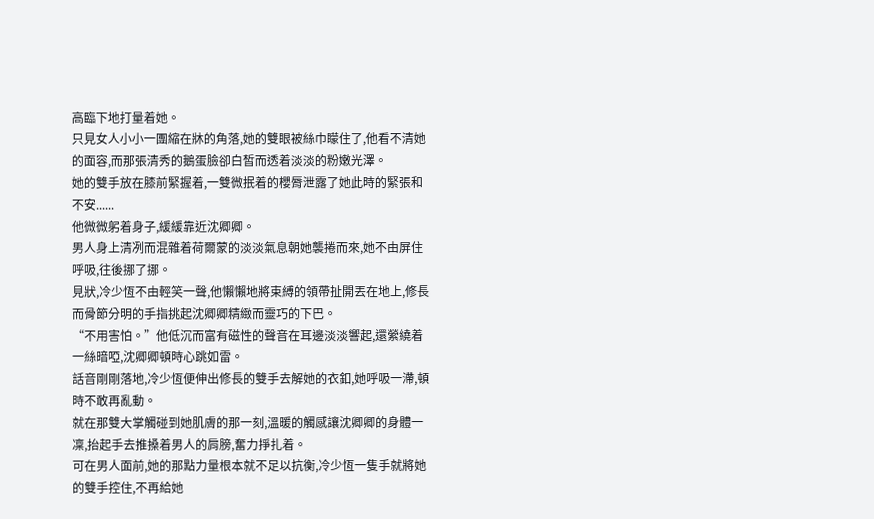高臨下地打量着她。
只見女人小小一團縮在牀的角落,她的雙眼被絲巾矇住了,他看不清她的面容,而那張清秀的鵝蛋臉卻白皙而透着淡淡的粉嫩光澤。
她的雙手放在膝前緊握着,一雙微抿着的櫻脣泄露了她此時的緊張和不安......
他微微躬着身子,緩緩靠近沈卿卿。
男人身上清冽而混雜着荷爾蒙的淡淡氣息朝她襲捲而來,她不由屏住呼吸,往後挪了挪。
見狀,冷少恆不由輕笑一聲,他懶懶地將束縛的領帶扯開丟在地上,修長而骨節分明的手指挑起沈卿卿精緻而靈巧的下巴。
“不用害怕。”他低沉而富有磁性的聲音在耳邊淡淡響起,還縈繞着一絲暗啞,沈卿卿頓時心跳如雷。
話音剛剛落地,冷少恆便伸出修長的雙手去解她的衣釦,她呼吸一滯,頓時不敢再亂動。
就在那雙大掌觸碰到她肌膚的那一刻,溫暖的觸感讓沈卿卿的身體一凜,抬起手去推搡着男人的肩膀,奮力掙扎着。
可在男人面前,她的那點力量根本就不足以抗衡,冷少恆一隻手就將她的雙手控住,不再給她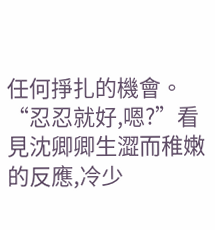任何掙扎的機會。
“忍忍就好,嗯?”看見沈卿卿生澀而稚嫩的反應,冷少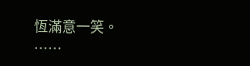恆滿意一笑。
……